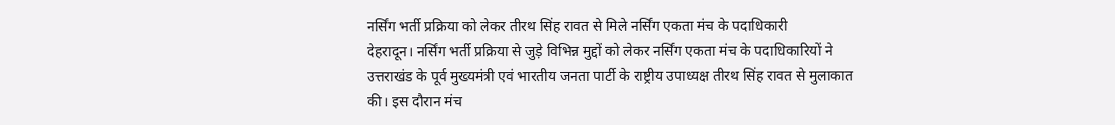नर्सिंग भर्ती प्रक्रिया को लेकर तीरथ सिंह रावत से मिले नर्सिंग एकता मंच के पदाधिकारी
देहरादून। नर्सिंग भर्ती प्रक्रिया से जुड़े विभिन्न मुद्दों को लेकर नर्सिंग एकता मंच के पदाधिकारियों ने उत्तराखंड के पूर्व मुख्यमंत्री एवं भारतीय जनता पार्टी के राष्ट्रीय उपाध्यक्ष तीरथ सिंह रावत से मुलाकात की। इस दौरान मंच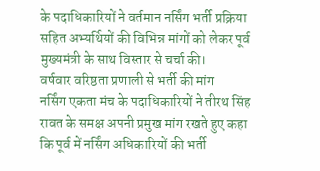के पदाधिकारियों ने वर्तमान नर्सिंग भर्ती प्रक्रिया सहित अभ्यर्थियों की विभिन्न मांगों को लेकर पूर्व मुख्यमंत्री के साथ विस्तार से चर्चा की।
वर्षवार वरिष्ठता प्रणाली से भर्ती की मांग
नर्सिंग एकता मंच के पदाधिकारियों ने तीरथ सिंह रावत के समक्ष अपनी प्रमुख मांग रखते हुए कहा कि पूर्व में नर्सिंग अधिकारियों की भर्ती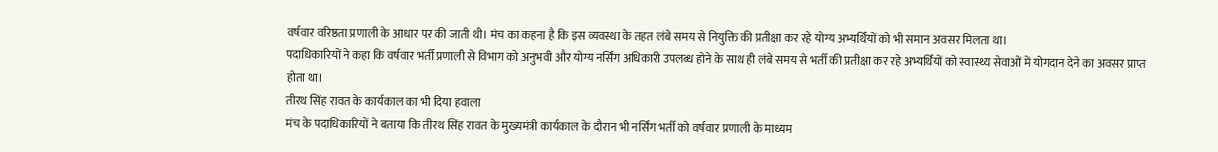वर्षवार वरिष्ठता प्रणाली के आधार पर की जाती थी। मंच का कहना है कि इस व्यवस्था के तहत लंबे समय से नियुक्ति की प्रतीक्षा कर रहे योग्य अभ्यर्थियों को भी समान अवसर मिलता था।
पदाधिकारियों ने कहा कि वर्षवार भर्ती प्रणाली से विभाग को अनुभवी और योग्य नर्सिंग अधिकारी उपलब्ध होने के साथ ही लंबे समय से भर्ती की प्रतीक्षा कर रहे अभ्यर्थियों को स्वास्थ्य सेवाओं में योगदान देने का अवसर प्राप्त होता था।
तीरथ सिंह रावत के कार्यकाल का भी दिया हवाला
मंच के पदाधिकारियों ने बताया कि तीरथ सिंह रावत के मुख्यमंत्री कार्यकाल के दौरान भी नर्सिंग भर्ती को वर्षवार प्रणाली के माध्यम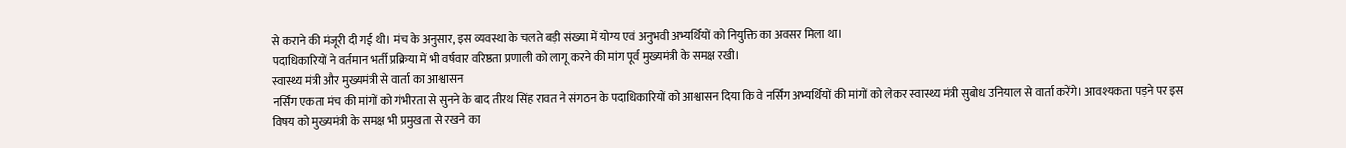से कराने की मंजूरी दी गई थी। मंच के अनुसार, इस व्यवस्था के चलते बड़ी संख्या में योग्य एवं अनुभवी अभ्यर्थियों को नियुक्ति का अवसर मिला था।
पदाधिकारियों ने वर्तमान भर्ती प्रक्रिया में भी वर्षवार वरिष्ठता प्रणाली को लागू करने की मांग पूर्व मुख्यमंत्री के समक्ष रखी।
स्वास्थ्य मंत्री और मुख्यमंत्री से वार्ता का आश्वासन
नर्सिंग एकता मंच की मांगों को गंभीरता से सुनने के बाद तीरथ सिंह रावत ने संगठन के पदाधिकारियों को आश्वासन दिया कि वे नर्सिंग अभ्यर्थियों की मांगों को लेकर स्वास्थ्य मंत्री सुबोध उनियाल से वार्ता करेंगे। आवश्यकता पड़ने पर इस विषय को मुख्यमंत्री के समक्ष भी प्रमुखता से रखने का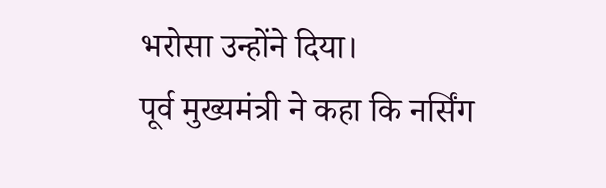भरोसा उन्होंने दिया।
पूर्व मुख्यमंत्री ने कहा कि नर्सिंग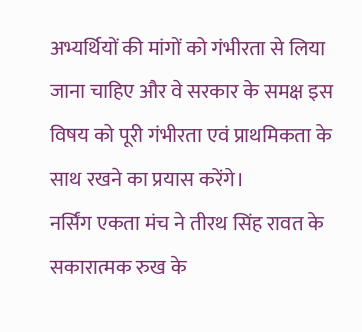अभ्यर्थियों की मांगों को गंभीरता से लिया जाना चाहिए और वे सरकार के समक्ष इस विषय को पूरी गंभीरता एवं प्राथमिकता के साथ रखने का प्रयास करेंगे।
नर्सिंग एकता मंच ने तीरथ सिंह रावत के सकारात्मक रुख के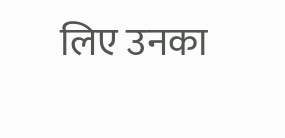लिए उनका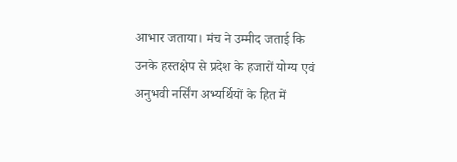आभार जताया। मंच ने उम्मीद जताई कि उनके हस्तक्षेप से प्रदेश के हजारों योग्य एवं अनुभवी नर्सिंग अभ्यर्थियों के हित में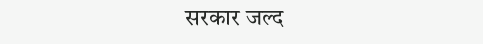सरकार जल्द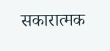सकारात्मक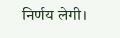निर्णय लेगी।